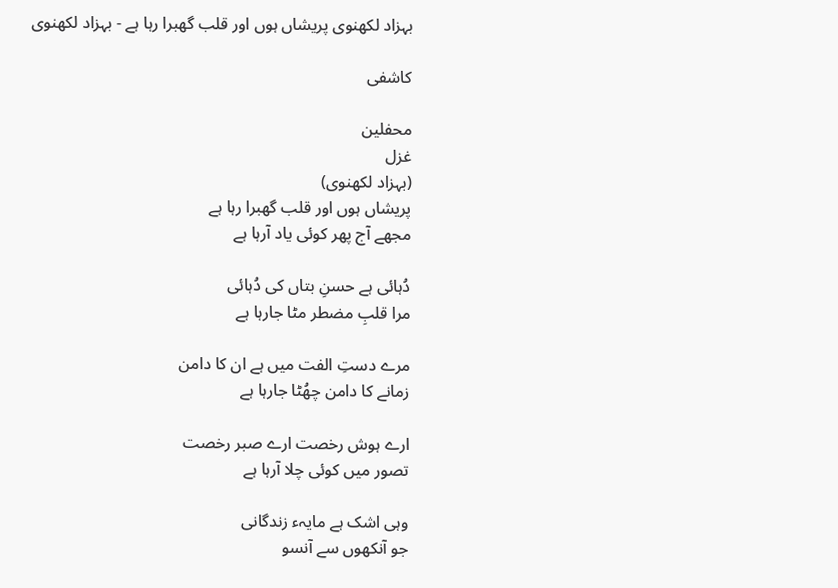بہزاد لکھنوی پریشاں ہوں اور قلب گھبرا رہا ہے - بہزاد لکھنوی

کاشفی

محفلین
غزل
(بہزاد لکھنوی)
پریشاں ہوں اور قلب گھبرا رہا ہے
مجھے آج پھر کوئی یاد آرہا ہے

دُہائی ہے حسنِ بتاں کی دُہائی
مرا قلبِ مضطر مٹا جارہا ہے

مرے دستِ الفت میں ہے ان کا دامن
زمانے کا دامن چھُٹا جارہا ہے

ارے ہوش رخصت ارے صبر رخصت
تصور میں کوئی چلا آرہا ہے

وہی اشک ہے مایہء زندگانی
جو آنکھوں سے آنسو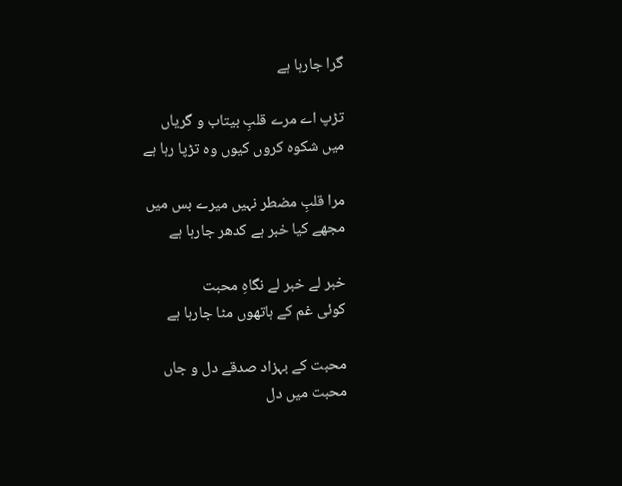گرا جارہا ہے

تڑپ اے مرے قلبِ بیتاب و گریاں
میں شکوہ کروں کیوں وہ تڑپا رہا ہے

مرا قلبِ مضطر نہیں میرے بس میں
مجھے کیا خبر ہے کدھر جارہا ہے

خبر لے خبر لے نگاہِ محبت
کوئی غم کے ہاتھوں مٹا جارہا ہے

محبت کے بہزاد صدقے دل و جاں
محبت میں دل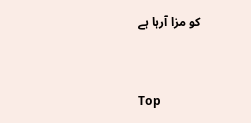کو مزا آرہا ہے


Top